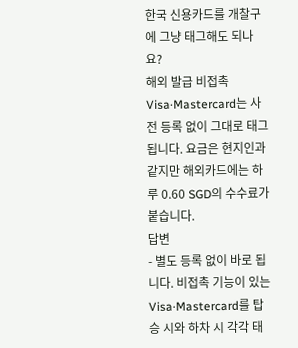한국 신용카드를 개찰구에 그냥 태그해도 되나요?
해외 발급 비접촉 Visa·Mastercard는 사전 등록 없이 그대로 태그됩니다. 요금은 현지인과 같지만 해외카드에는 하루 0.60 SGD의 수수료가 붙습니다.
답변
- 별도 등록 없이 바로 됩니다. 비접촉 기능이 있는 Visa·Mastercard를 탑승 시와 하차 시 각각 태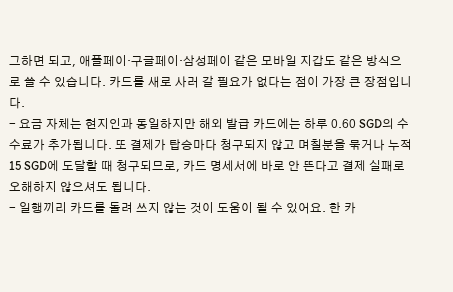그하면 되고, 애플페이·구글페이·삼성페이 같은 모바일 지갑도 같은 방식으로 쓸 수 있습니다. 카드를 새로 사러 갈 필요가 없다는 점이 가장 큰 장점입니다.
- 요금 자체는 현지인과 동일하지만 해외 발급 카드에는 하루 0.60 SGD의 수수료가 추가됩니다. 또 결제가 탑승마다 청구되지 않고 며칠분을 묶거나 누적 15 SGD에 도달할 때 청구되므로, 카드 명세서에 바로 안 뜬다고 결제 실패로 오해하지 않으셔도 됩니다.
- 일행끼리 카드를 돌려 쓰지 않는 것이 도움이 될 수 있어요. 한 카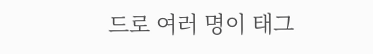드로 여러 명이 태그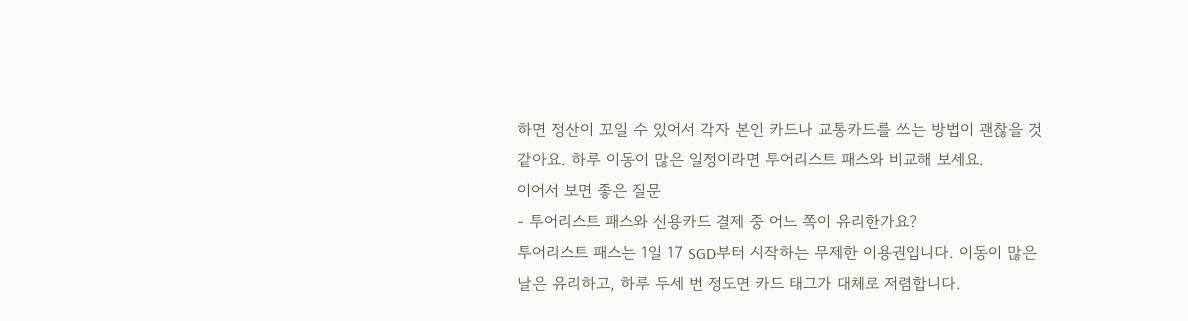하면 정산이 꼬일 수 있어서 각자 본인 카드나 교통카드를 쓰는 방법이 괜찮을 것 같아요. 하루 이동이 많은 일정이라면 투어리스트 패스와 비교해 보세요.
이어서 보면 좋은 질문
- 투어리스트 패스와 신용카드 결제 중 어느 쪽이 유리한가요?
투어리스트 패스는 1일 17 SGD부터 시작하는 무제한 이용권입니다. 이동이 많은 날은 유리하고, 하루 두세 번 정도면 카드 태그가 대체로 저렴합니다.